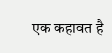एक कहावत है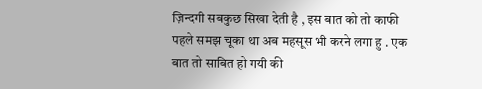ज़िन्दगी सबकुछ सिखा देती है , इस बात को तो काफी पहले समझ चूका था अब महसूस भी करने लगा हु . एक बात तो साबित हो गयी की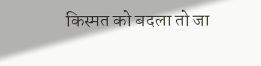किस्मत को बदला तो जा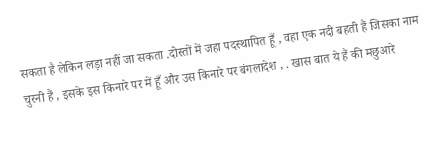सकता है लेकिन लड़ा नहीं जा सकता .दोस्तों में जहा पदस्थापित हूँ , वहा एक नदी बहती हैं जिसका नाम चुरनी हैं , इसके इस किनारे पर में हूँ और उस किनारे पर बंगलादेश , . खास बात ये हैं की मछुआरे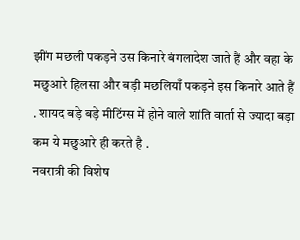झींग मछली पकड़ने उस किनारे बंगलादेश जाते हैं और वहा के मछुआरे हिलसा और बड़ी मछलियाँ पकड़ने इस किनारे आते हैं . शायद बड़े बड़े मीटिंग्स में होने वाले शांति वार्ता से ज्यादा बड़ा कम ये मछुआरे ही करते है .
नवरात्री की विशेष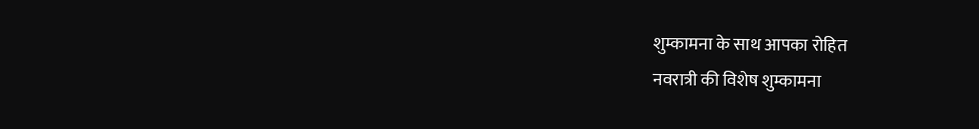शुम्कामना के साथ आपका रोहित
नवरात्री की विशेष शुम्कामना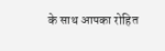के साथ आपका रोहित